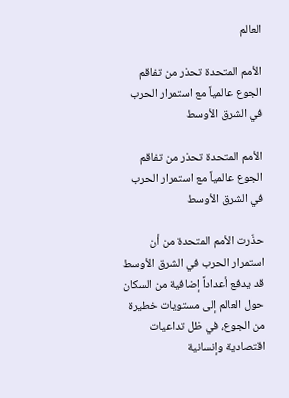العالم

الأمم المتحدة تحذر من تفاقم الجوع عالمياً مع استمرار الحرب في الشرق الأوسط

الأمم المتحدة تحذر من تفاقم الجوع عالمياً مع استمرار الحرب في الشرق الأوسط

حذّرت الأمم المتحدة من أن استمرار الحرب في الشرق الأوسط قد يدفع أعداداً إضافية من السكان حول العالم إلى مستويات خطيرة من الجوع، في ظل تداعيات اقتصادية وإنسانية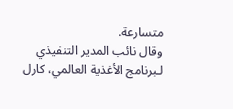متسارعة.
وقال نائب المدير التنفيذي لـبرنامج الأغذية العالمي، كارل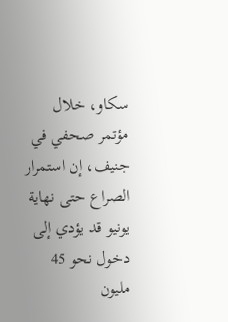سكاو، خلال مؤتمر صحفي في جنيف، إن استمرار الصراع حتى نهاية يونيو قد يؤدي إلى دخول نحو 45 مليون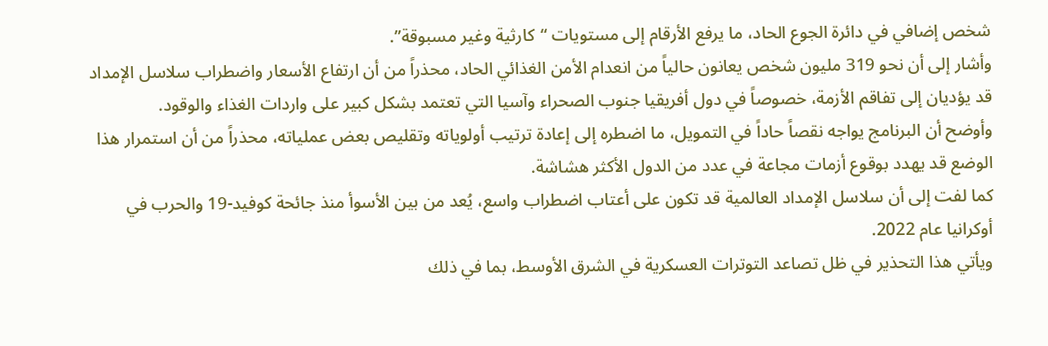شخص إضافي في دائرة الجوع الحاد، ما يرفع الأرقام إلى مستويات “كارثية وغير مسبوقة”.
وأشار إلى أن نحو 319 مليون شخص يعانون حالياً من انعدام الأمن الغذائي الحاد، محذراً من أن ارتفاع الأسعار واضطراب سلاسل الإمداد قد يؤديان إلى تفاقم الأزمة، خصوصاً في دول أفريقيا جنوب الصحراء وآسيا التي تعتمد بشكل كبير على واردات الغذاء والوقود.
وأوضح أن البرنامج يواجه نقصاً حاداً في التمويل، ما اضطره إلى إعادة ترتيب أولوياته وتقليص بعض عملياته، محذراً من أن استمرار هذا الوضع قد يهدد بوقوع أزمات مجاعة في عدد من الدول الأكثر هشاشة.
كما لفت إلى أن سلاسل الإمداد العالمية قد تكون على أعتاب اضطراب واسع، يُعد من بين الأسوأ منذ جائحة كوفيد-19 والحرب في أوكرانيا عام 2022.
ويأتي هذا التحذير في ظل تصاعد التوترات العسكرية في الشرق الأوسط، بما في ذلك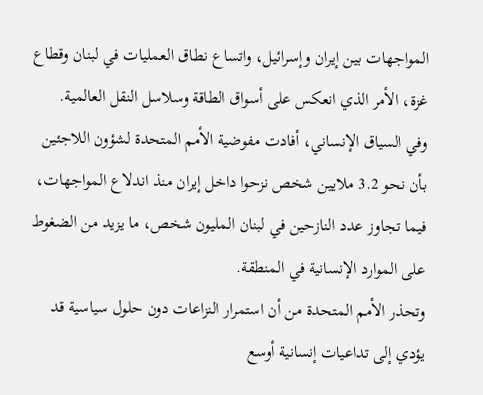المواجهات بين إيران وإسرائيل، واتساع نطاق العمليات في لبنان وقطاع غزة، الأمر الذي انعكس على أسواق الطاقة وسلاسل النقل العالمية.
وفي السياق الإنساني، أفادت مفوضية الأمم المتحدة لشؤون اللاجئين بأن نحو 3.2 ملايين شخص نزحوا داخل إيران منذ اندلاع المواجهات، فيما تجاوز عدد النازحين في لبنان المليون شخص، ما يزيد من الضغوط على الموارد الإنسانية في المنطقة.
وتحذر الأمم المتحدة من أن استمرار النزاعات دون حلول سياسية قد يؤدي إلى تداعيات إنسانية أوسع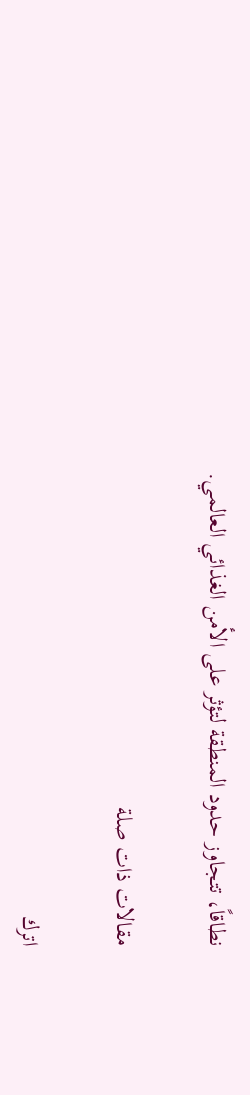نطاقاً، تتجاوز حدود المنطقة لتؤثر على الأمن الغذائي العالمي.

مقالات ذات صلة

اترك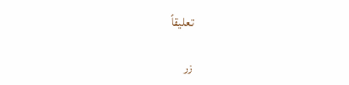تعليقاً

زر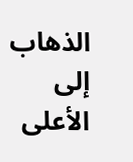الذهاب إلى الأعلى